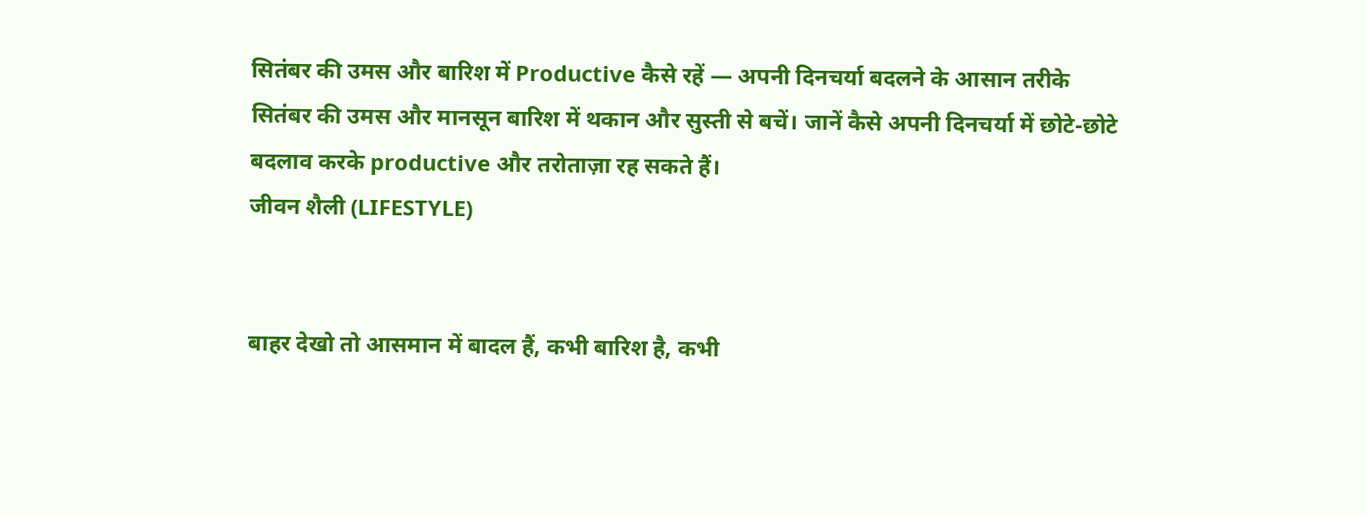सितंबर की उमस और बारिश में Productive कैसे रहें — अपनी दिनचर्या बदलने के आसान तरीके
सितंबर की उमस और मानसून बारिश में थकान और सुस्ती से बचें। जानें कैसे अपनी दिनचर्या में छोटे-छोटे बदलाव करके productive और तरोताज़ा रह सकते हैं।
जीवन शैली (LIFESTYLE)


बाहर देखो तो आसमान में बादल हैं, कभी बारिश है, कभी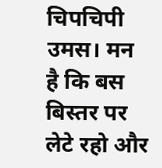चिपचिपी उमस। मन है कि बस बिस्तर पर लेटे रहो और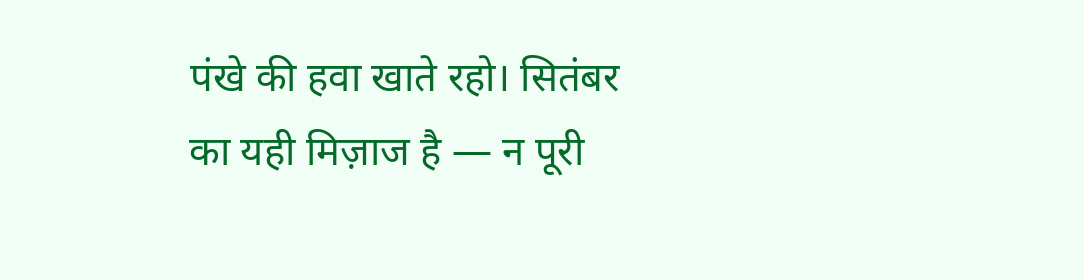पंखे की हवा खाते रहो। सितंबर का यही मिज़ाज है — न पूरी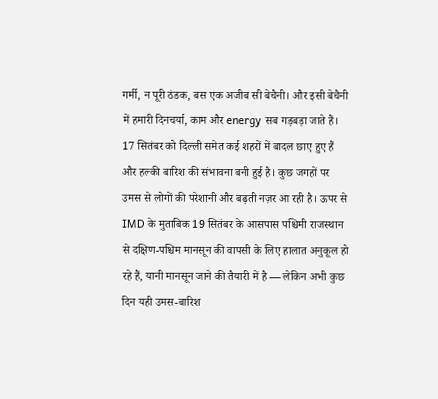गर्मी, न पूरी ठंडक, बस एक अजीब सी बेचैनी। और इसी बेचैनी में हमारी दिनचर्या, काम और energy सब गड़बड़ा जाते हैं।
17 सितंबर को दिल्ली समेत कई शहरों में बादल छाए हुए हैं और हल्की बारिश की संभावना बनी हुई है। कुछ जगहों पर उमस से लोगों की परेशानी और बढ़ती नज़र आ रही है। ऊपर से IMD के मुताबिक 19 सितंबर के आसपास पश्चिमी राजस्थान से दक्षिण-पश्चिम मानसून की वापसी के लिए हालात अनुकूल हो रहे हैं, यानी मानसून जाने की तैयारी में है — लेकिन अभी कुछ दिन यही उमस-बारिश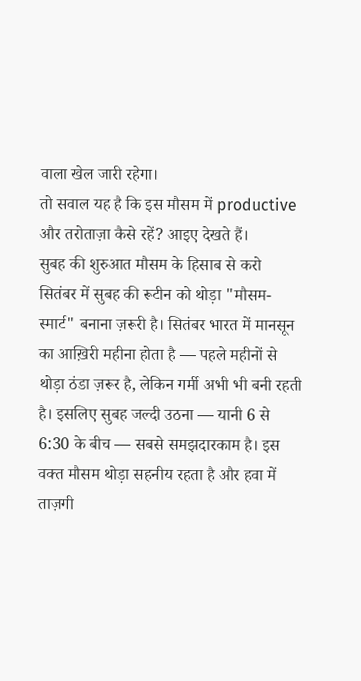वाला खेल जारी रहेगा।
तो सवाल यह है कि इस मौसम में productive और तरोताज़ा कैसे रहें? आइए देखते हैं।
सुबह की शुरुआत मौसम के हिसाब से करो
सितंबर में सुबह की रूटीन को थोड़ा "मौसम-स्मार्ट" बनाना ज़रूरी है। सितंबर भारत में मानसून का आख़िरी महीना होता है — पहले महीनों से थोड़ा ठंडा ज़रूर है, लेकिन गर्मी अभी भी बनी रहती है। इसलिए सुबह जल्दी उठना — यानी 6 से 6:30 के बीच — सबसे समझदारकाम है। इस वक्त मौसम थोड़ा सहनीय रहता है और हवा में ताज़गी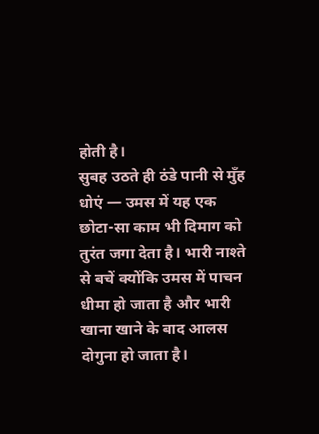होती है।
सुबह उठते ही ठंडे पानी से मुँह धोएं — उमस में यह एक छोटा-सा काम भी दिमाग को तुरंत जगा देता है। भारी नाश्ते से बचें क्योंकि उमस में पाचन धीमा हो जाता है और भारी खाना खाने के बाद आलस दोगुना हो जाता है।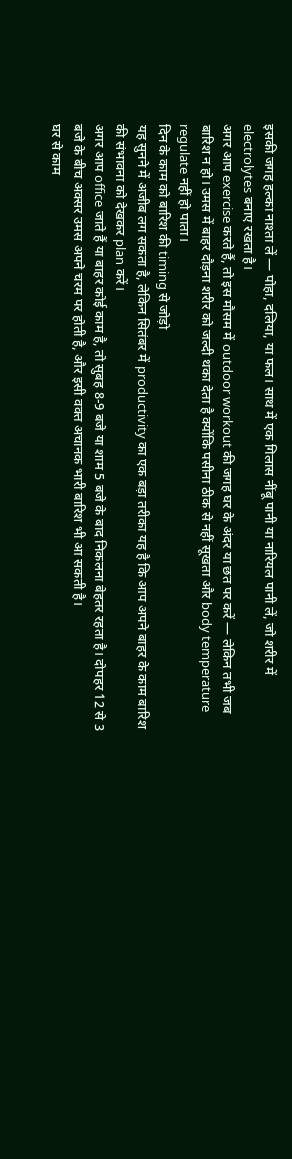इसकी जगह हल्का नाश्ता लें — पोहा, दलिया, या फल। साथ में एक गिलास नींबू पानी या नारियल पानी लें, जो शरीर में electrolytes बनाए रखता है।
अगर आप exercise करते हैं, तो इस मौसम में outdoor workout की जगह घर के अंदर या छत पर करें — लेकिन तभी जब बारिश न हो। उमस में बाहर दौड़ना शरीर को जल्दी थका देता है क्योंकि पसीना ठीक से नहीं सूखता और body temperature regulate नहीं हो पाता।
दिन के काम को बारिश की timing से जोड़ो
यह सुनने में अजीब लग सकता है, लेकिन सितंबर में productivity का एक बड़ा तरीका यह है कि आप अपने बाहर के काम बारिश की संभावना को देखकर plan करें।
अगर आप office जाते हैं या बाहर कोई काम है, तो सुबह 8-9 बजे या शाम 5 बजे के बाद निकलना बेहतर रहता है। दोपहर 12 से 3 बजे के बीच अक्सर उमस अपने चरम पर होती है, और इसी वक्त अचानक भारी बारिश भी आ सकती है।
घर से काम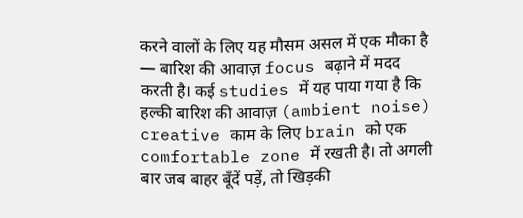करने वालों के लिए यह मौसम असल में एक मौका है — बारिश की आवाज़ focus बढ़ाने में मदद करती है। कई studies में यह पाया गया है कि हल्की बारिश की आवाज़ (ambient noise) creative काम के लिए brain को एक comfortable zone में रखती है। तो अगली बार जब बाहर बूँदें पड़ें, तो खिड़की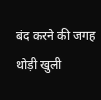बंद करने की जगह थोड़ी खुली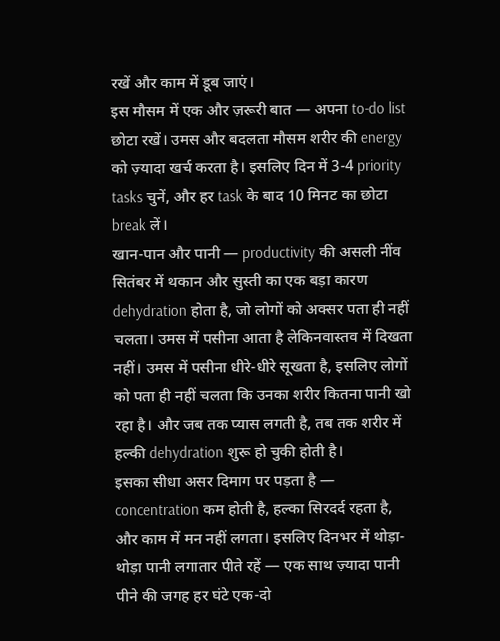रखें और काम में डूब जाएं।
इस मौसम में एक और ज़रूरी बात — अपना to-do list छोटा रखें। उमस और बदलता मौसम शरीर की energy को ज़्यादा खर्च करता है। इसलिए दिन में 3-4 priority tasks चुनें, और हर task के बाद 10 मिनट का छोटा break लें।
खान-पान और पानी — productivity की असली नींव
सितंबर में थकान और सुस्ती का एक बड़ा कारण dehydration होता है, जो लोगों को अक्सर पता ही नहीं चलता। उमस में पसीना आता है लेकिनवास्तव में दिखता नहीं। उमस में पसीना धीरे-धीरे सूखता है, इसलिए लोगों को पता ही नहीं चलता कि उनका शरीर कितना पानी खो रहा है। और जब तक प्यास लगती है, तब तक शरीर में हल्की dehydration शुरू हो चुकी होती है।
इसका सीधा असर दिमाग पर पड़ता है — concentration कम होती है, हल्का सिरदर्द रहता है, और काम में मन नहीं लगता। इसलिए दिनभर में थोड़ा-थोड़ा पानी लगातार पीते रहें — एक साथ ज़्यादा पानी पीने की जगह हर घंटे एक-दो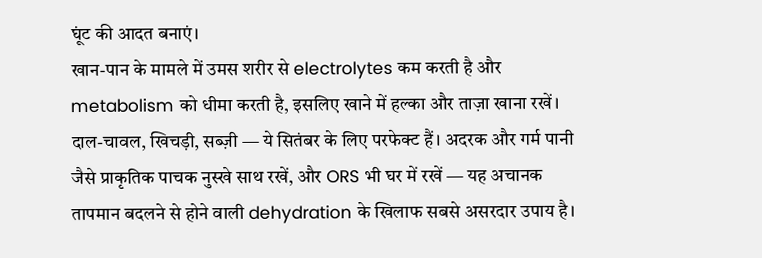घूंट की आदत बनाएं।
खान-पान के मामले में उमस शरीर से electrolytes कम करती है और metabolism को धीमा करती है, इसलिए खाने में हल्का और ताज़ा खाना रखें। दाल-चावल, खिचड़ी, सब्ज़ी — ये सितंबर के लिए परफेक्ट हैं। अदरक और गर्म पानी जैसे प्राकृतिक पाचक नुस्खे साथ रखें, और ORS भी घर में रखें — यह अचानक तापमान बदलने से होने वाली dehydration के खिलाफ सबसे असरदार उपाय है।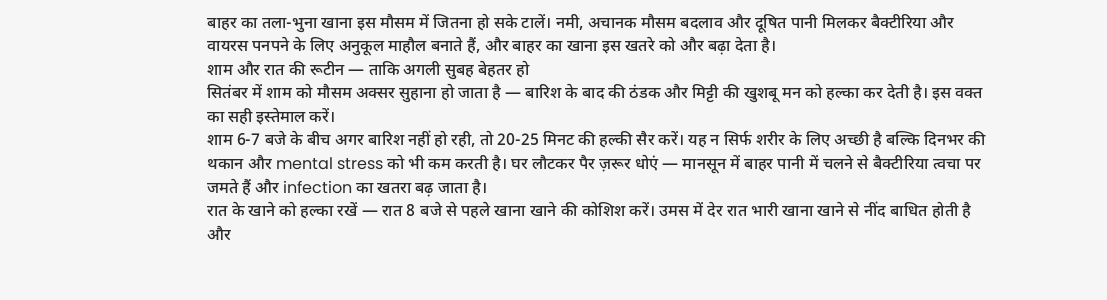बाहर का तला-भुना खाना इस मौसम में जितना हो सके टालें। नमी, अचानक मौसम बदलाव और दूषित पानी मिलकर बैक्टीरिया और वायरस पनपने के लिए अनुकूल माहौल बनाते हैं, और बाहर का खाना इस खतरे को और बढ़ा देता है।
शाम और रात की रूटीन — ताकि अगली सुबह बेहतर हो
सितंबर में शाम को मौसम अक्सर सुहाना हो जाता है — बारिश के बाद की ठंडक और मिट्टी की खुशबू मन को हल्का कर देती है। इस वक्त का सही इस्तेमाल करें।
शाम 6-7 बजे के बीच अगर बारिश नहीं हो रही, तो 20-25 मिनट की हल्की सैर करें। यह न सिर्फ शरीर के लिए अच्छी है बल्कि दिनभर की थकान और mental stress को भी कम करती है। घर लौटकर पैर ज़रूर धोएं — मानसून में बाहर पानी में चलने से बैक्टीरिया त्वचा पर जमते हैं और infection का खतरा बढ़ जाता है।
रात के खाने को हल्का रखें — रात 8 बजे से पहले खाना खाने की कोशिश करें। उमस में देर रात भारी खाना खाने से नींद बाधित होती है और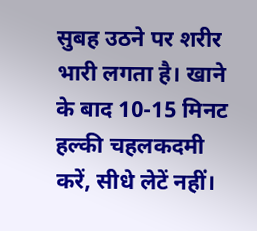सुबह उठने पर शरीर भारी लगता है। खाने के बाद 10-15 मिनट हल्की चहलकदमी करें, सीधे लेटें नहीं।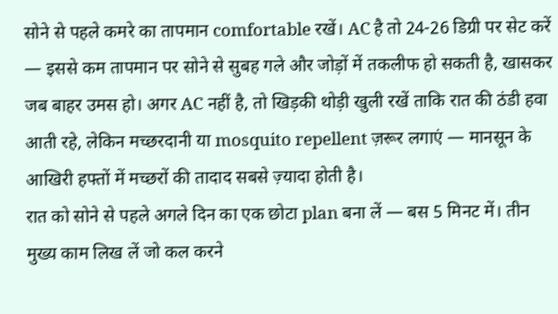सोने से पहले कमरे का तापमान comfortable रखें। AC है तो 24-26 डिग्री पर सेट करें — इससे कम तापमान पर सोने से सुबह गले और जोड़ों में तकलीफ हो सकती है, खासकर जब बाहर उमस हो। अगर AC नहीं है, तो खिड़की थोड़ी खुली रखें ताकि रात की ठंडी हवा आती रहे, लेकिन मच्छरदानी या mosquito repellent ज़रूर लगाएं — मानसून के आखिरी हफ्तों में मच्छरों की तादाद सबसे ज़्यादा होती है।
रात को सोने से पहले अगले दिन का एक छोटा plan बना लें — बस 5 मिनट में। तीन मुख्य काम लिख लें जो कल करने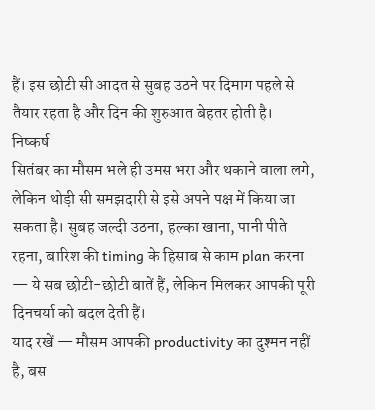हैं। इस छोटी सी आदत से सुबह उठने पर दिमाग पहले से तैयार रहता है और दिन की शुरुआत बेहतर होती है।
निष्कर्ष
सितंबर का मौसम भले ही उमस भरा और थकाने वाला लगे, लेकिन थोड़ी सी समझदारी से इसे अपने पक्ष में किया जा सकता है। सुबह जल्दी उठना, हल्का खाना, पानी पीते रहना, बारिश की timing के हिसाब से काम plan करना — ये सब छोटी-छोटी बातें हैं, लेकिन मिलकर आपकी पूरी दिनचर्या को बदल देती हैं।
याद रखें — मौसम आपकी productivity का दुश्मन नहीं है, बस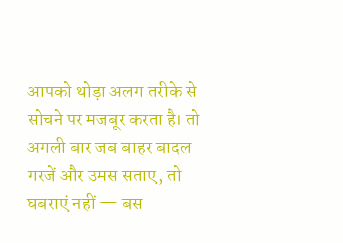आपको थोड़ा अलग तरीके से सोचने पर मजबूर करता है। तो अगली बार जब बाहर बादल गरजें और उमस सताए, तो घबराएं नहीं — बस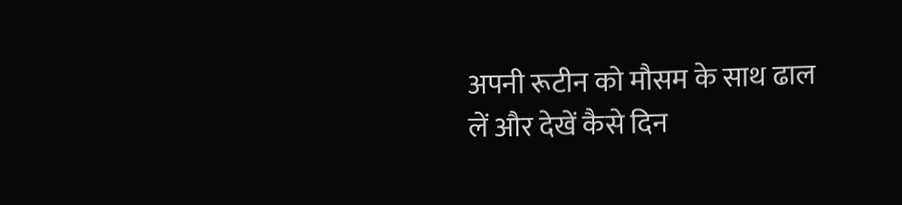अपनी रूटीन को मौसम के साथ ढाल लें और देखें कैसे दिन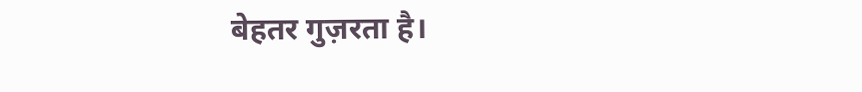बेहतर गुज़रता है।